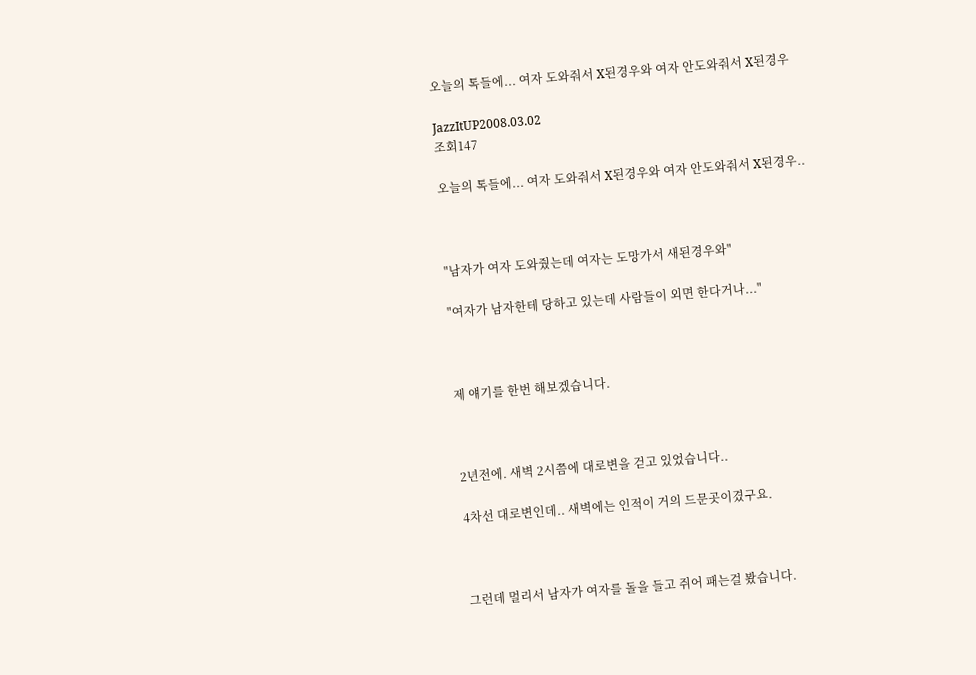오늘의 톡들에... 여자 도와줘서 X된경우와 여자 안도와줘서 X된경우

JazzItUP2008.03.02
조회147

오늘의 톡들에... 여자 도와줘서 X된경우와 여자 안도와줘서 X된경우..



"남자가 여자 도와줬는데 여자는 도망가서 새된경우와"

"여자가 남자한테 당하고 있는데 사람들이 외면 한다거나..."



제 얘기를 한번 해보겠습니다.



2년전에. 새벽 2시쯤에 대로변을 걷고 있었습니다..

4차선 대로변인데.. 새벽에는 인적이 거의 드문곳이겼구요.



그런데 멀리서 남자가 여자를 돌을 들고 쥐어 패는걸 봤습니다.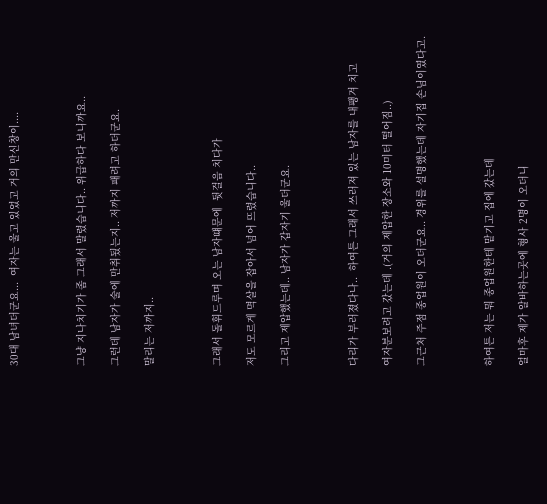30대 남녀더군요...  여자는 울고 있었고 거의 만신창이....



그냥 지나치기가 좀 그래서 말렸습니다.. 위급하다 보니까요..

그런데 남자가 술에 만취됬는지.. 저까지 패려고 하더군요.

말리는 저까지..



그래서 돌휘드루며 오는 남자떄문에  뒷걸음 치다가

저도 모르게 멱살을 잡아서 넘어 뜨렸습니다..

그리고 제압했는데.. 남자가 갑자기 울더군요.



다리가 부러졌다나..  하여튼 그래서 쓰러져 있는 남자를 내팽겨 치고

여자분보려고 갔는데 .(거의 제압한 장소와 10미터 떨어짐..)

그근처 주점 종업원이 오더군요.. 경위를 설명했는데 자기집 손님이였다고.



하여튼 저는 뭐 종업원한테 맡기고 집에 갔는데

얼마후 제가 알바하는곳에 형사 2명이 오더니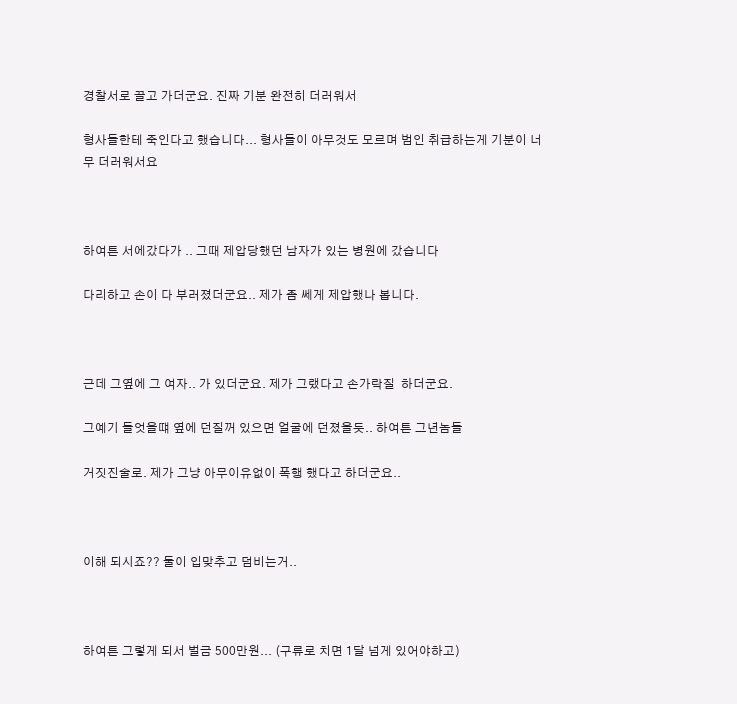경찰서로 끌고 가더군요. 진짜 기분 완전히 더러워서

형사들한테 죽인다고 했습니다... 형사들이 아무것도 모르며 범인 취급하는게 기분이 너무 더러워서요



하여튼 서에갔다가 .. 그때 제압당했던 남자가 있는 병원에 갔습니다

다리하고 손이 다 부러졌더군요.. 제가 좀 쎄게 제압했나 봅니다.



근데 그옆에 그 여자.. 가 있더군요. 제가 그랬다고 손가락질  하더군요.

그예기 들엇을떄 옆에 던질꺼 있으면 얼굴에 던졌을듯.. 하여튼 그년놈들

거짓진술로. 제가 그냥 아무이유없이 폭행 했다고 하더군요..



이해 되시죠?? 둘이 입맞추고 덤비는거..



하여튼 그렇게 되서 벌금 500만원... (구류로 치면 1달 넘게 있어야하고)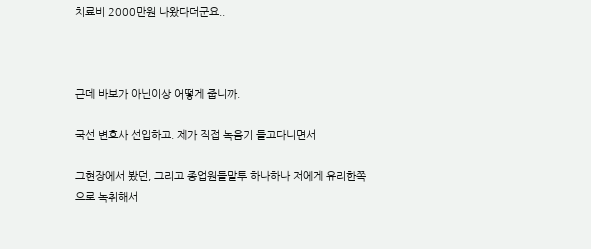치료비 2000만원 나왔다더군요..



근데 바보가 아닌이상 어떻게 줍니까.

국선 변호사 선입하고. 제가 직접 녹음기 들고다니면서

그현장에서 봤던, 그리고 종업원들말투 하나하나 저에게 유리한쪽으로 녹취해서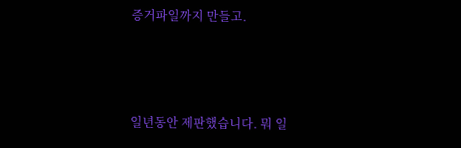증거파일까지 만들고.



일년동안 제판했습니다. 뭐 일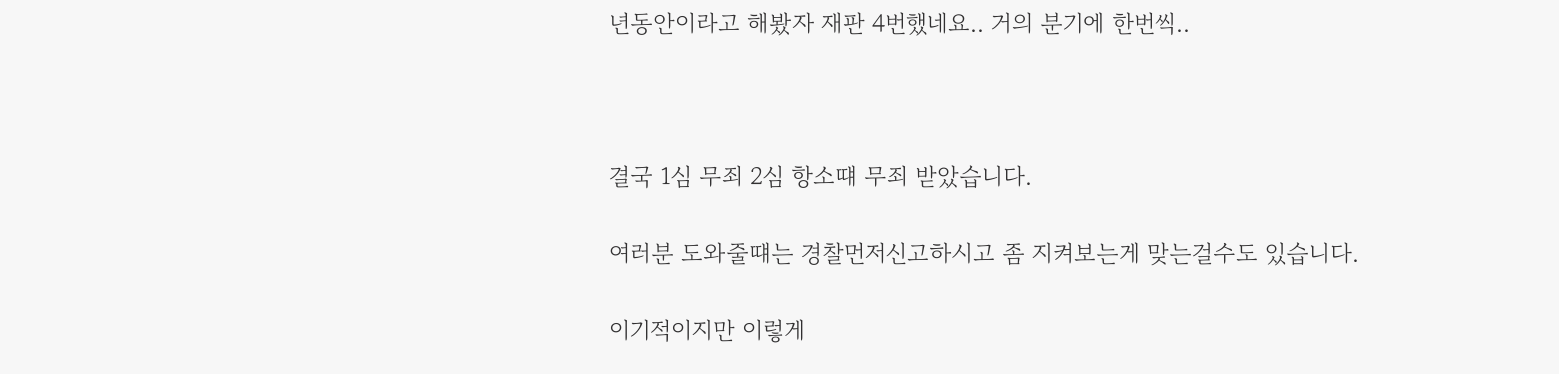년동안이라고 해봤자 재판 4번했네요.. 거의 분기에 한번씩..



결국 1심 무죄 2심 항소떄 무죄 받았습니다.

여러분 도와줄떄는 경찰먼저신고하시고 좀 지켜보는게 맞는걸수도 있습니다.

이기적이지만 이렇게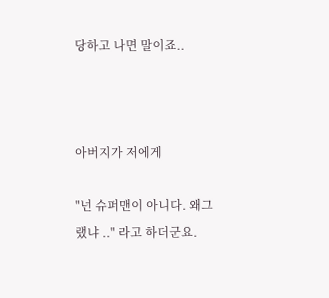당하고 나면 말이죠..



아버지가 저에게

"넌 슈퍼맨이 아니다. 왜그랬냐 .." 라고 하더군요.